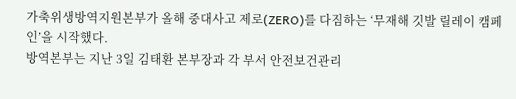가축위생방역지원본부가 올해 중대사고 제로(ZERO)를 다짐하는 ‘무재해 깃발 릴레이 캠페인’을 시작했다.
방역본부는 지난 3일 김태환 본부장과 각 부서 안전보건관리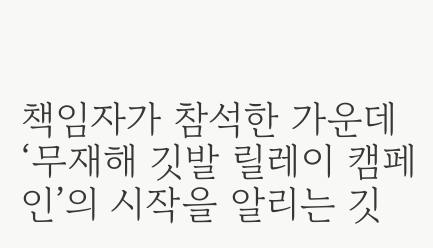책임자가 참석한 가운데 ‘무재해 깃발 릴레이 캠페인’의 시작을 알리는 깃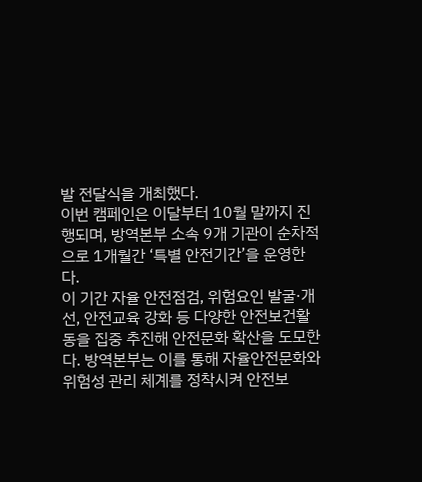발 전달식을 개최했다.
이번 캠페인은 이달부터 10월 말까지 진행되며, 방역본부 소속 9개 기관이 순차적으로 1개월간 ‘특별 안전기간’을 운영한다.
이 기간 자율 안전점검, 위험요인 발굴·개선, 안전교육 강화 등 다양한 안전보건활동을 집중 추진해 안전문화 확산을 도모한다. 방역본부는 이를 통해 자율안전문화와 위험성 관리 체계를 정착시켜 안전보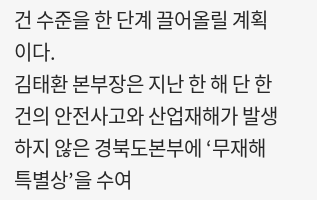건 수준을 한 단계 끌어올릴 계획이다.
김태환 본부장은 지난 한 해 단 한 건의 안전사고와 산업재해가 발생하지 않은 경북도본부에 ‘무재해 특별상’을 수여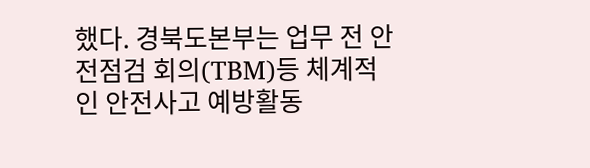했다. 경북도본부는 업무 전 안전점검 회의(TBM)등 체계적인 안전사고 예방활동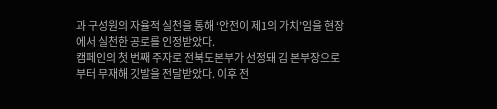과 구성원의 자율적 실천을 통해 ‘안전이 제1의 가치’임을 현장에서 실천한 공로를 인정받았다.
캠페인의 첫 번째 주자로 전북도본부가 선정돼 김 본부장으로부터 무재해 깃발을 전달받았다. 이후 전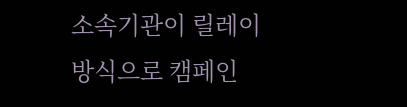소속기관이 릴레이 방식으로 캠페인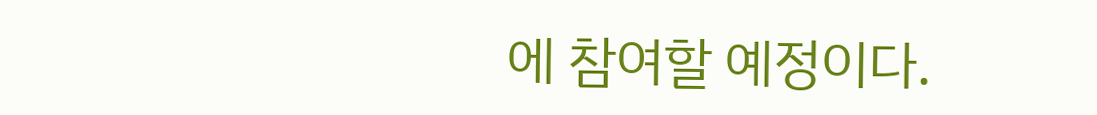에 참여할 예정이다.